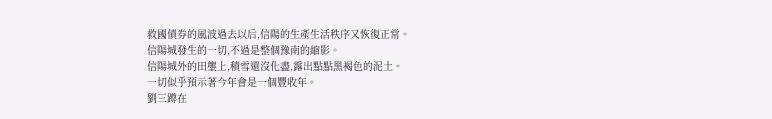救國債券的風波過去以后,信陽的生產生活秩序又恢復正常。
信陽城發生的一切,不過是整個豫南的縮影。
信陽城外的田壟上,積雪還沒化盡,露出點點黑褐色的泥土。
一切似乎預示著今年會是一個豐收年。
劉三蹲在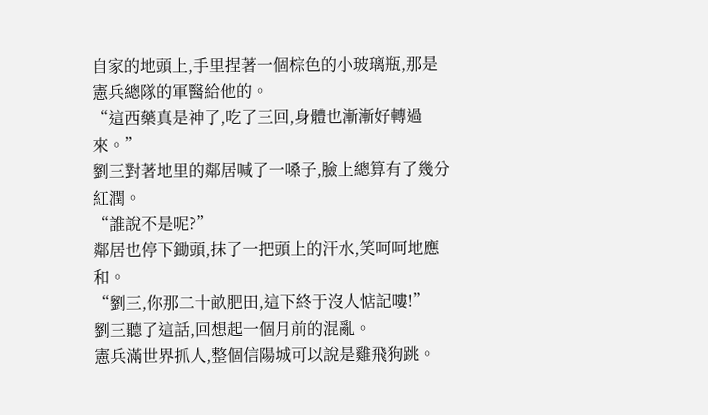自家的地頭上,手里捏著一個棕色的小玻璃瓶,那是憲兵總隊的軍醫給他的。
“這西藥真是神了,吃了三回,身體也漸漸好轉過來。”
劉三對著地里的鄰居喊了一嗓子,臉上總算有了幾分紅潤。
“誰說不是呢?”
鄰居也停下鋤頭,抹了一把頭上的汗水,笑呵呵地應和。
“劉三,你那二十畝肥田,這下終于沒人惦記嘍!”
劉三聽了這話,回想起一個月前的混亂。
憲兵滿世界抓人,整個信陽城可以說是雞飛狗跳。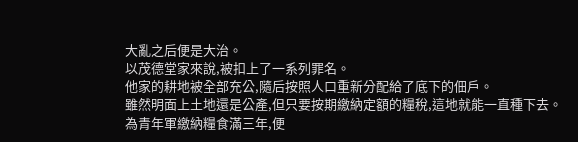大亂之后便是大治。
以茂德堂家來說,被扣上了一系列罪名。
他家的耕地被全部充公,隨后按照人口重新分配給了底下的佃戶。
雖然明面上土地還是公產,但只要按期繳納定額的糧稅,這地就能一直種下去。
為青年軍繳納糧食滿三年,便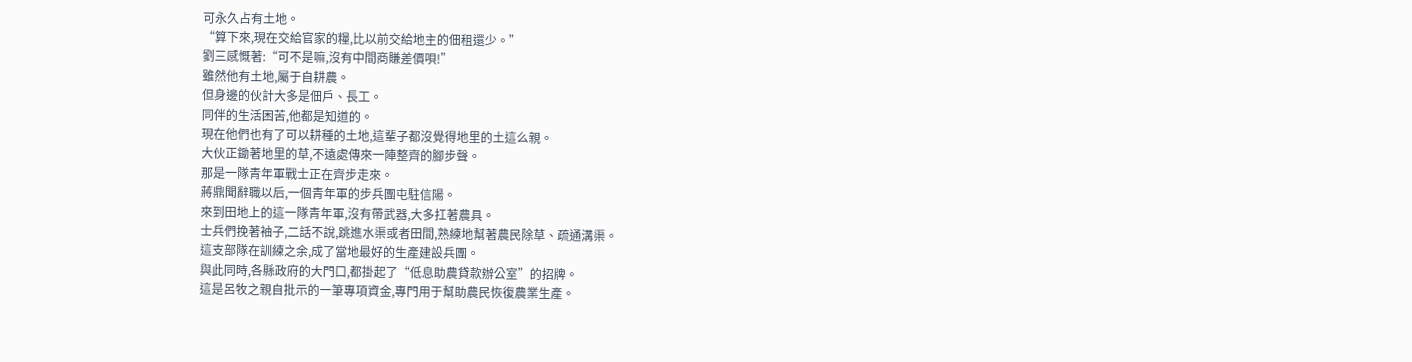可永久占有土地。
“算下來,現在交給官家的糧,比以前交給地主的佃租還少。”
劉三感慨著:“可不是嘛,沒有中間商賺差價唄!”
雖然他有土地,屬于自耕農。
但身邊的伙計大多是佃戶、長工。
同伴的生活困苦,他都是知道的。
現在他們也有了可以耕種的土地,這輩子都沒覺得地里的土這么親。
大伙正鋤著地里的草,不遠處傳來一陣整齊的腳步聲。
那是一隊青年軍戰士正在齊步走來。
蔣鼎聞辭職以后,一個青年軍的步兵團屯駐信陽。
來到田地上的這一隊青年軍,沒有帶武器,大多扛著農具。
士兵們挽著袖子,二話不說,跳進水渠或者田間,熟練地幫著農民除草、疏通溝渠。
這支部隊在訓練之余,成了當地最好的生產建設兵團。
與此同時,各縣政府的大門口,都掛起了“低息助農貸款辦公室”的招牌。
這是呂牧之親自批示的一筆專項資金,專門用于幫助農民恢復農業生產。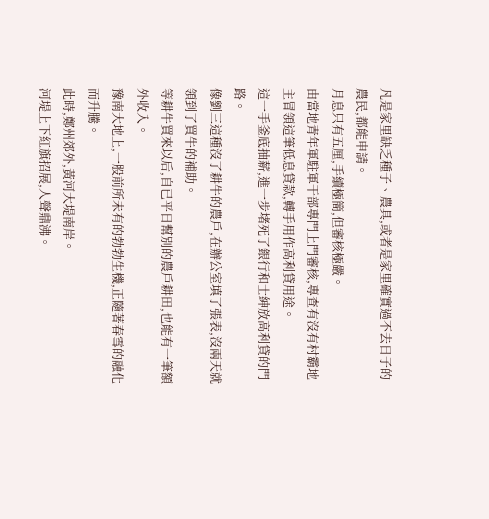凡是家里缺乏種子、農具,或者是家里確實過不去日子的農民,都能申請。
月息只有五厘,手續極簡,但審核極嚴。
由當地青年軍駐軍干部專門上門審核,專查有沒有村霸地主冒領這筆低息貸款,轉手用作高利貸用途。
這一手釜底抽薪,進一步堵死了銀行和士紳放高利貸的門路。
像劉三這種沒了耕牛的農戶,在辦公室填了張表,沒兩天就領到了買牛的補助。
等耕牛買來以后,自已平日幫別的農戶耕田,也能有一筆額外收入。
豫南大地上,一股前所未有的勃勃生機,正隨著春雪的融化而升騰。
此時,鄭州郊外,黃河大堤南岸。
河堤上下紅旗招展,人聲鼎沸。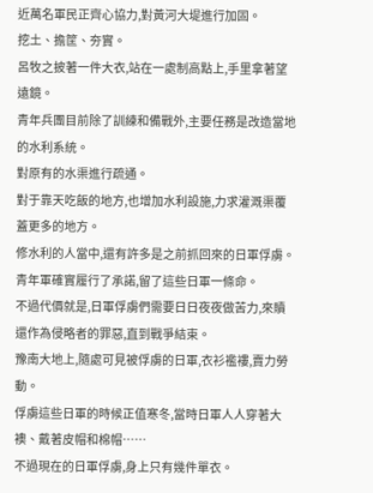近萬名軍民正齊心協力,對黃河大堤進行加固。
挖土、擔筐、夯實。
呂牧之披著一件大衣,站在一處制高點上,手里拿著望遠鏡。
青年兵團目前除了訓練和備戰外,主要任務是改造當地的水利系統。
對原有的水渠進行疏通。
對于靠天吃飯的地方,也增加水利設施,力求灌溉渠覆蓋更多的地方。
修水利的人當中,還有許多是之前抓回來的日軍俘虜。
青年軍確實履行了承諾,留了這些日軍一條命。
不過代價就是,日軍俘虜們需要日日夜夜做苦力,來贖還作為侵略者的罪惡,直到戰爭結束。
豫南大地上,隨處可見被俘虜的日軍,衣衫襤褸,賣力勞動。
俘虜這些日軍的時候正值寒冬,當時日軍人人穿著大襖、戴著皮帽和棉帽……
不過現在的日軍俘虜,身上只有幾件單衣。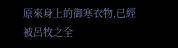原來身上的御寒衣物,已經被呂牧之全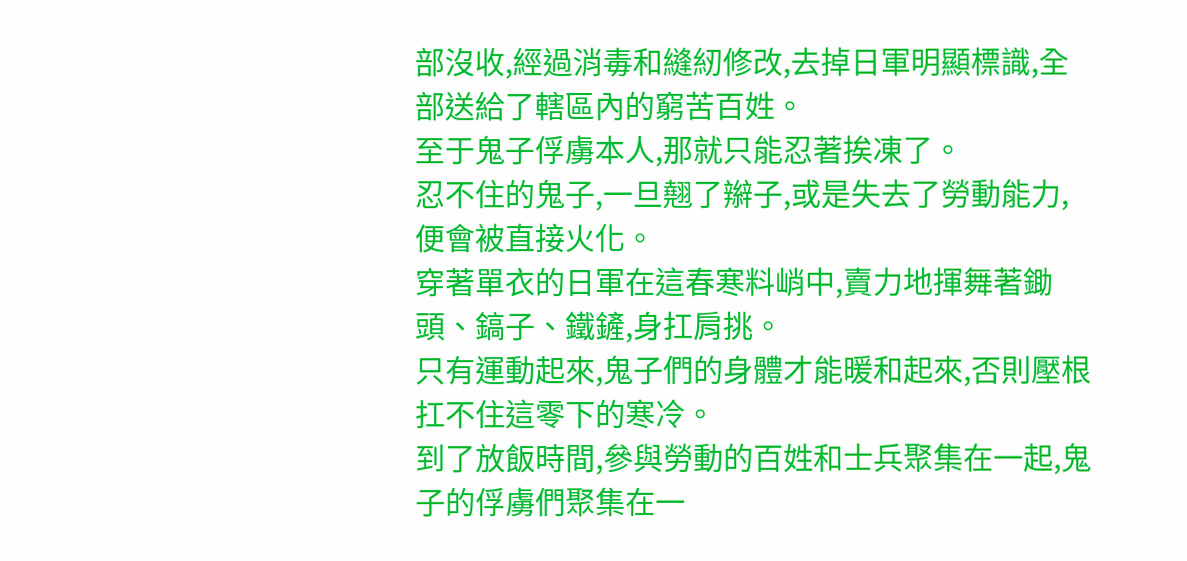部沒收,經過消毒和縫紉修改,去掉日軍明顯標識,全部送給了轄區內的窮苦百姓。
至于鬼子俘虜本人,那就只能忍著挨凍了。
忍不住的鬼子,一旦翹了辮子,或是失去了勞動能力,便會被直接火化。
穿著單衣的日軍在這春寒料峭中,賣力地揮舞著鋤頭、鎬子、鐵鏟,身扛肩挑。
只有運動起來,鬼子們的身體才能暖和起來,否則壓根扛不住這零下的寒冷。
到了放飯時間,參與勞動的百姓和士兵聚集在一起,鬼子的俘虜們聚集在一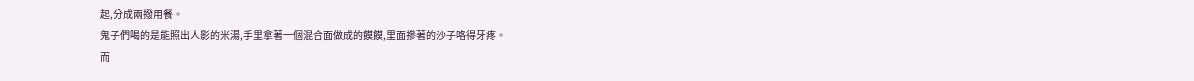起,分成兩撥用餐。
鬼子們喝的是能照出人影的米湯,手里拿著一個混合面做成的饃饃,里面摻著的沙子咯得牙疼。
而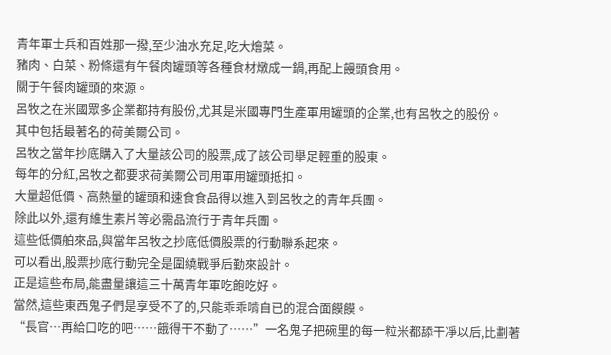青年軍士兵和百姓那一撥,至少油水充足,吃大燴菜。
豬肉、白菜、粉條還有午餐肉罐頭等各種食材燉成一鍋,再配上饅頭食用。
關于午餐肉罐頭的來源。
呂牧之在米國眾多企業都持有股份,尤其是米國專門生產軍用罐頭的企業,也有呂牧之的股份。
其中包括最著名的荷美爾公司。
呂牧之當年抄底購入了大量該公司的股票,成了該公司舉足輕重的股東。
每年的分紅,呂牧之都要求荷美爾公司用軍用罐頭抵扣。
大量超低價、高熱量的罐頭和速食食品得以進入到呂牧之的青年兵團。
除此以外,還有維生素片等必需品流行于青年兵團。
這些低價舶來品,與當年呂牧之抄底低價股票的行動聯系起來。
可以看出,股票抄底行動完全是圍繞戰爭后勤來設計。
正是這些布局,能盡量讓這三十萬青年軍吃飽吃好。
當然,這些東西鬼子們是享受不了的,只能乖乖啃自已的混合面饃饃。
“長官…再給口吃的吧……餓得干不動了……”一名鬼子把碗里的每一粒米都舔干凈以后,比劃著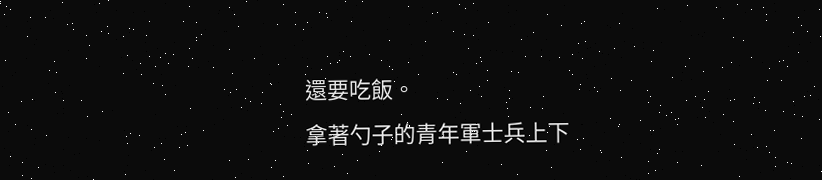還要吃飯。
拿著勺子的青年軍士兵上下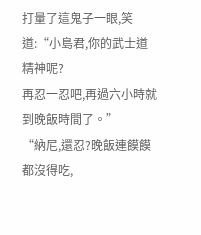打量了這鬼子一眼,笑道:“小島君,你的武士道精神呢?
再忍一忍吧,再過六小時就到晚飯時間了。”
“納尼,還忍?晚飯連饃饃都沒得吃,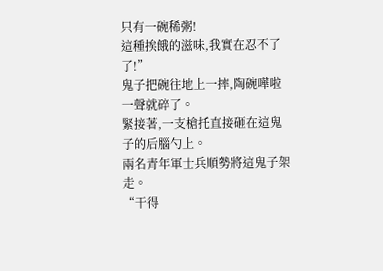只有一碗稀粥!
這種挨餓的滋味,我實在忍不了了!”
鬼子把碗往地上一摔,陶碗嘩啦一聲就碎了。
緊接著,一支槍托直接砸在這鬼子的后腦勺上。
兩名青年軍士兵順勢將這鬼子架走。
“干得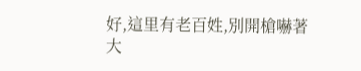好,這里有老百姓,別開槍嚇著大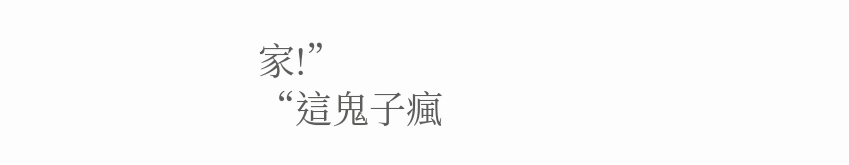家!”
“這鬼子瘋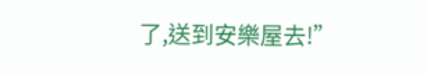了,送到安樂屋去!”